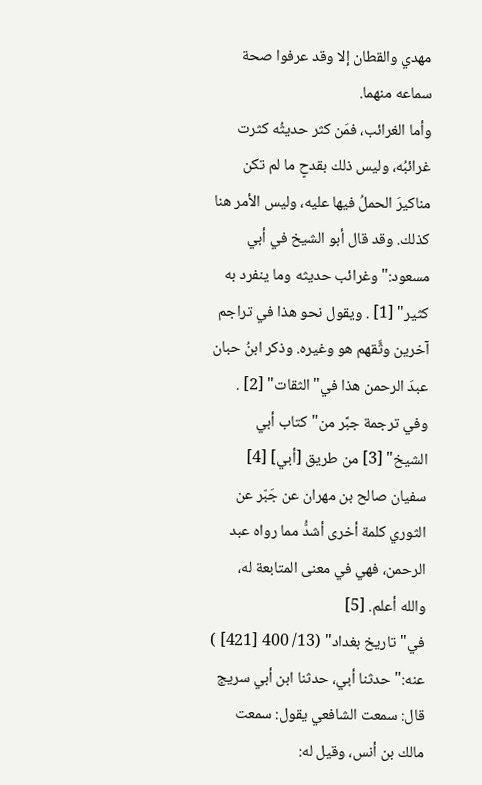مهدي والقطان إلا وقد عرفوا صحة سماعه منهما.
وأما الغرائب، فمَن كثر حديثُه كثرت غرائبُه، وليس ذلك بقدحٍ ما لم تكن مناكيرَ الحملُ فيها عليه، وليس الأمر هنا كذلك. وقد قال أبو الشيخ في أبي مسعود:"وغرائب حديثه وما ينفرد به كثير" [1] . ويقول نحو هذا في تراجم آخرين وثَّقهم هو وغيره. وذكر ابنُ حبان عبدَ الرحمن هذا في"الثقات" [2] . وفي ترجمة جبَّر من"كتاب أبي الشيخ" [3] من طريق [أبي] [4] سفيان صالح بن مهران عن جَبّر عن الثوري كلمة أخرى أشدُّ مما رواه عبد الرحمن، فهي في معنى المتابعة له، والله أعلم. [5]
في"تاريخ بغداد" (13/ 400 [421] ) عنه:"حدثنا أبي، حدثنا ابن أبي سريج قال: سمعت الشافعي يقول: سمعت مالك بن أنس، وقيل له: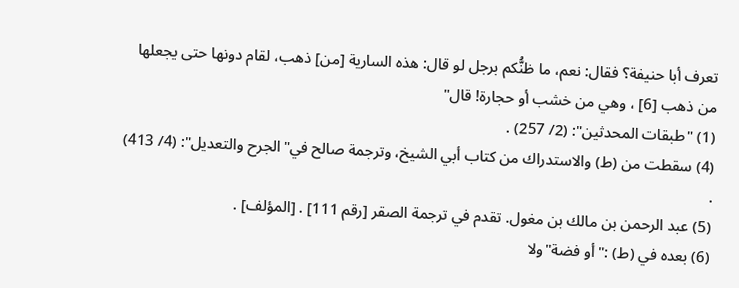تعرف أبا حنيفة؟ فقال: نعم، ما ظنُّكم برجل لو قال: هذه السارية [من] ذهب، لقام دونها حتى يجعلها من ذهب [6] ، وهي من خشب أو حجارة! قال"
(1) "طبقات المحدثين": (2/ 257) .
(4) سقطت من (ط) والاستدراك من كتاب أبي الشيخ، وترجمة صالح في"الجرح والتعديل": (4/ 413) .
(5) عبد الرحمن بن مالك بن مغول. تقدم في ترجمة الصقر [رقم 111] . [المؤلف] .
(6) بعده في (ط) :"أو فضة"ولا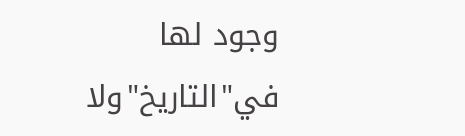وجود لها في"التاريخ"ولا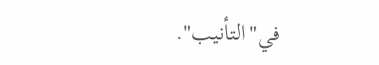في"التأنيب".